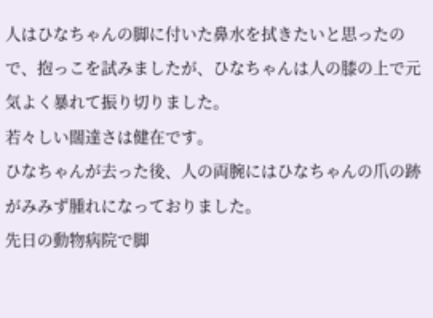人はひなちゃんの脚に付いた鼻水を拭きたいと思ったので、抱っこを試みましたが、ひなちゃんは人の膝の上で元気よく暴れて振り切りました。
若々しい闊達さは健在です。
ひなちゃんが去った後、人の両腕にはひなちゃんの爪の跡がみみず腫れになっておりました。
先日の動物病院で脚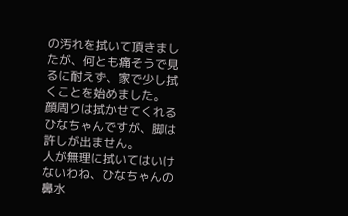の汚れを拭いて頂きましたが、何とも痛そうで見るに耐えず、家で少し拭くことを始めました。
顔周りは拭かせてくれるひなちゃんですが、脚は許しが出ません。
人が無理に拭いてはいけないわね、ひなちゃんの鼻水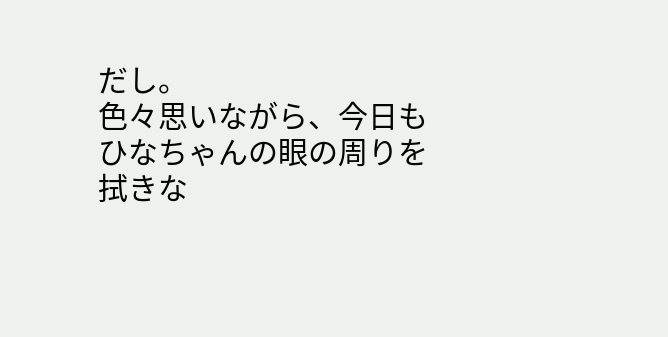だし。
色々思いながら、今日もひなちゃんの眼の周りを拭きな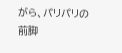がら、パリパリの前脚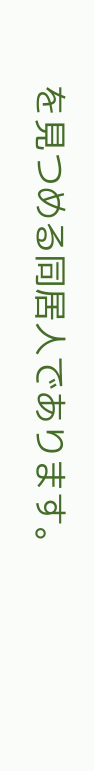を見つめる同居人であります。